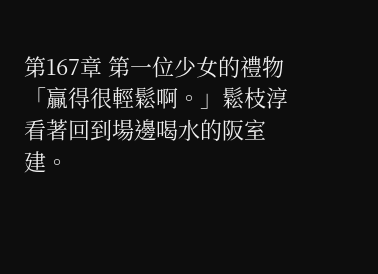第167章 第一位少女的禮物
「贏得很輕鬆啊。」鬆枝淳看著回到場邊喝水的阪室建。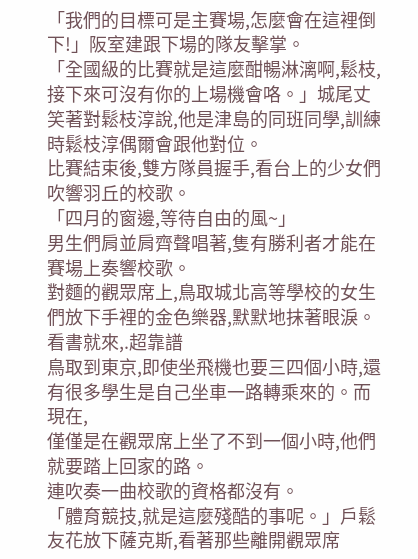「我們的目標可是主賽場,怎麼會在這裡倒下!」阪室建跟下場的隊友擊掌。
「全國級的比賽就是這麼酣暢淋漓啊,鬆枝,接下來可沒有你的上場機會咯。」城尾丈笑著對鬆枝淳說,他是津島的同班同學,訓練時鬆枝淳偶爾會跟他對位。
比賽結束後,雙方隊員握手,看台上的少女們吹響羽丘的校歌。
「四月的窗邊,等待自由的風~」
男生們肩並肩齊聲唱著,隻有勝利者才能在賽場上奏響校歌。
對麵的觀眾席上,鳥取城北高等學校的女生們放下手裡的金色樂器,默默地抹著眼淚。 看書就來,.超靠譜
鳥取到東京,即使坐飛機也要三四個小時,還有很多學生是自己坐車一路轉乘來的。而現在,
僅僅是在觀眾席上坐了不到一個小時,他們就要踏上回家的路。
連吹奏一曲校歌的資格都沒有。
「體育競技,就是這麼殘酷的事呢。」戶鬆友花放下薩克斯,看著那些離開觀眾席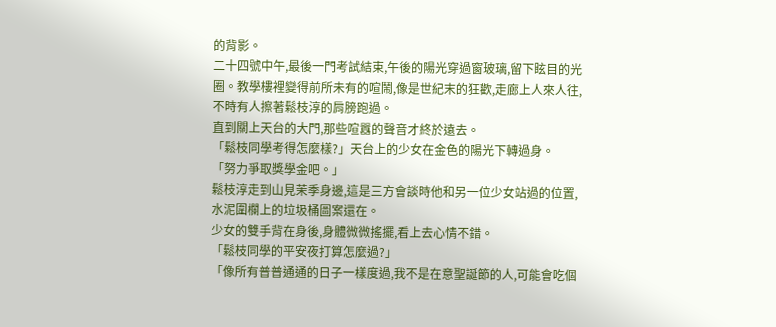的背影。
二十四號中午,最後一門考試結束,午後的陽光穿過窗玻璃,留下眩目的光圈。教學樓裡變得前所未有的喧鬧,像是世紀末的狂歡,走廊上人來人往,不時有人擦著鬆枝淳的肩膀跑過。
直到關上天台的大門,那些喧囂的聲音才終於遠去。
「鬆枝同學考得怎麼樣?」天台上的少女在金色的陽光下轉過身。
「努力爭取獎學金吧。」
鬆枝淳走到山見茉季身邊,這是三方會談時他和另一位少女站過的位置,水泥圍欄上的垃圾桶圖案還在。
少女的雙手背在身後,身體微微搖擺,看上去心情不錯。
「鬆枝同學的平安夜打算怎麼過?」
「像所有普普通通的日子一樣度過,我不是在意聖誕節的人,可能會吃個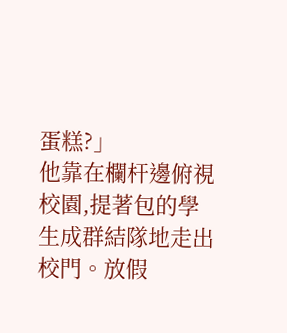蛋糕?」
他靠在欄杆邊俯視校園,提著包的學生成群結隊地走出校門。放假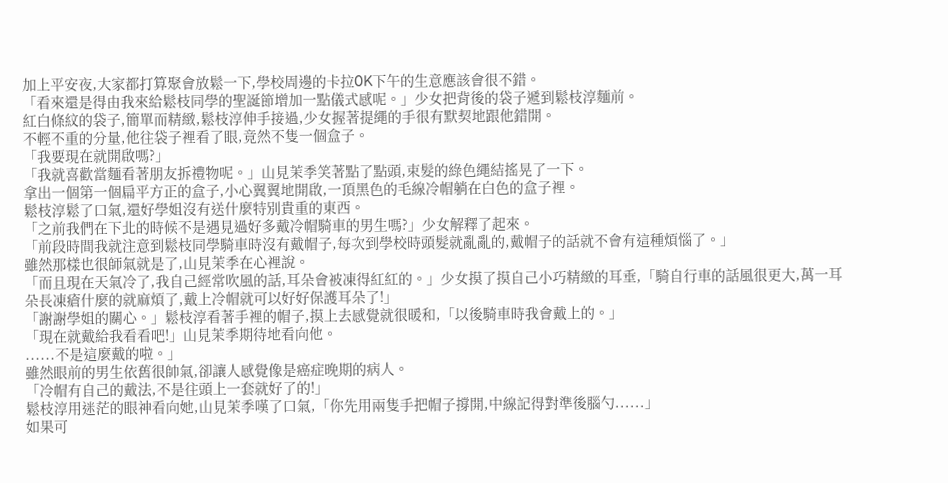加上平安夜,大家都打算聚會放鬆一下,學校周邊的卡拉0K下午的生意應該會很不錯。
「看來還是得由我來給鬆枝同學的聖誕節增加一點儀式感呢。」少女把背後的袋子遞到鬆枝淳麵前。
紅白條紋的袋子,簡單而精緻,鬆枝淳伸手接過,少女握著提繩的手很有默契地跟他錯開。
不輕不重的分量,他往袋子裡看了眼,竟然不隻一個盒子。
「我要現在就開啟嗎?」
「我就喜歡當麵看著朋友拆禮物呢。」山見茉季笑著點了點頭,束髮的綠色繩結搖晃了一下。
拿出一個第一個扁平方正的盒子,小心翼翼地開啟,一頂黑色的毛線冷帽躺在白色的盒子裡。
鬆枝淳鬆了口氣,還好學姐沒有送什麼特別貴重的東西。
「之前我們在下北的時候不是遇見過好多戴冷帽騎車的男生嗎?」少女解釋了起來。
「前段時間我就注意到鬆枝同學騎車時沒有戴帽子,每次到學校時頭髮就亂亂的,戴帽子的話就不會有這種煩惱了。」
雖然那樣也很師氣就是了,山見茉季在心裡說。
「而且現在天氣冷了,我自己經常吹風的話,耳朵會被凍得紅紅的。」少女摸了摸自己小巧精緻的耳垂,「騎自行車的話風很更大,萬一耳朵長凍瘡什麼的就麻煩了,戴上冷帽就可以好好保護耳朵了!」
「謝謝學姐的關心。」鬆枝淳看著手裡的帽子,摸上去感覺就很暖和,「以後騎車時我會戴上的。」
「現在就戴給我看看吧!」山見茉季期待地看向他。
......不是這麼戴的啦。」
雖然眼前的男生依舊很帥氣,卻讓人感覺像是癌症晚期的病人。
「冷帽有自己的戴法,不是往頭上一套就好了的!」
鬆枝淳用迷茫的眼神看向她,山見茉季嘆了口氣,「你先用兩隻手把帽子撐開,中線記得對準後腦勺......」
如果可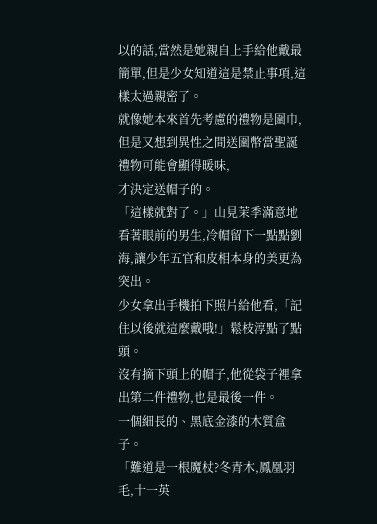以的話,當然是她親自上手給他戴最簡單,但是少女知道這是禁止事項,這樣太過親密了。
就像她本來首先考慮的禮物是圍巾,但是又想到異性之間送圍幣當聖誕禮物可能會顯得暖味,
才決定送帽子的。
「這樣就對了。」山見茉季滿意地看著眼前的男生,冷帽留下一點點劉海,讓少年五官和皮相本身的美更為突出。
少女拿出手機拍下照片給他看,「記住以後就這麼戴哦!」鬆枝淳點了點頭。
沒有摘下頭上的帽子,他從袋子裡拿出第二件禮物,也是最後一件。
一個細長的、黑底金漆的木質盒子。
「難道是一根魔杖?冬青木,鳳凰羽毛,十一英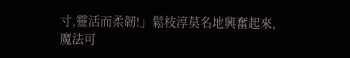寸,靈活而柔韌!」鬆枝淳莫名地興奮起來,
魔法可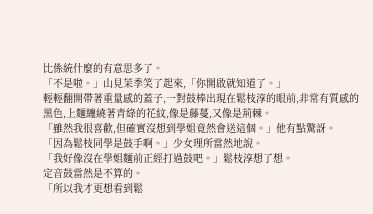比係統什麼的有意思多了。
「不是啦。」山見茉季笑了起來,「你開啟就知道了。」
輕輕翻開帶著重量感的蓋子,一對鼓棒出現在鬆枝淳的眼前,非常有質感的黑色,上麵纏繞著青綠的花紋,像是藤蔓,又像是荊棘。
「雖然我很喜歡,但確實沒想到學姐竟然會送這個。」他有點驚訝。
「因為鬆枝同學是鼓手啊。」少女理所當然地說。
「我好像沒在學姐麵前正經打過鼓吧。」鬆枝淳想了想。
定音鼓當然是不算的。
「所以我才更想看到鬆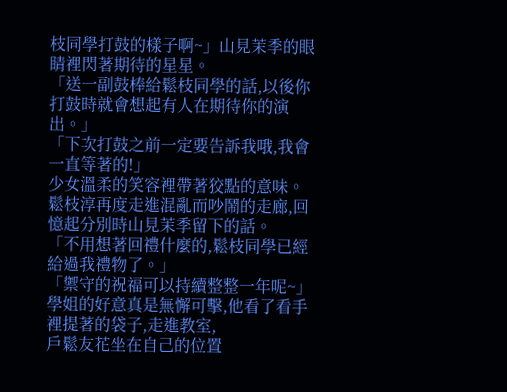枝同學打鼓的樣子啊~」山見茉季的眼睛裡閃著期待的星星。
「送一副鼓棒給鬆枝同學的話,以後你打鼓時就會想起有人在期待你的演出。」
「下次打鼓之前一定要告訴我哦,我會一直等著的!」
少女溫柔的笑容裡帶著狡點的意味。
鬆枝淳再度走進混亂而吵鬧的走廊,回憶起分別時山見茉季留下的話。
「不用想著回禮什麼的,鬆枝同學已經給過我禮物了。」
「禦守的祝福可以持續整整一年呢~」
學姐的好意真是無懈可擊,他看了看手裡提著的袋子,走進教室,
戶鬆友花坐在自己的位置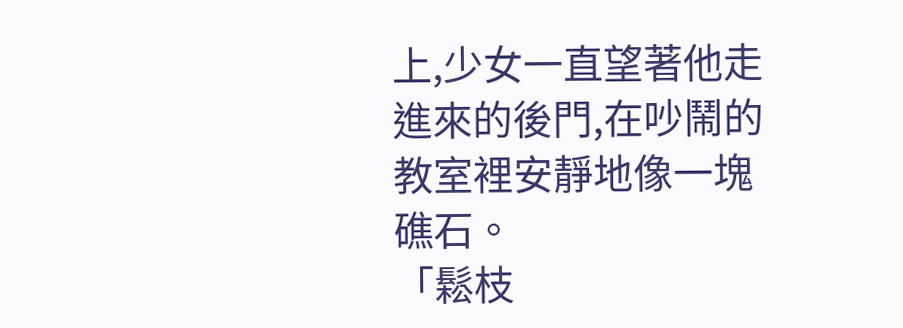上,少女一直望著他走進來的後門,在吵鬧的教室裡安靜地像一塊礁石。
「鬆枝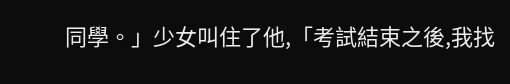同學。」少女叫住了他,「考試結束之後,我找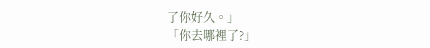了你好久。」
「你去哪裡了?」